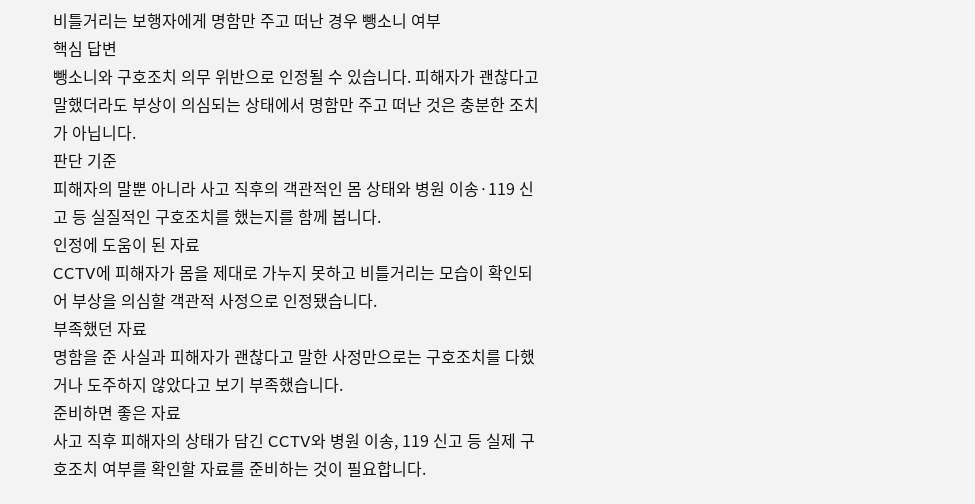비틀거리는 보행자에게 명함만 주고 떠난 경우 뺑소니 여부
핵심 답변
뺑소니와 구호조치 의무 위반으로 인정될 수 있습니다. 피해자가 괜찮다고 말했더라도 부상이 의심되는 상태에서 명함만 주고 떠난 것은 충분한 조치가 아닙니다.
판단 기준
피해자의 말뿐 아니라 사고 직후의 객관적인 몸 상태와 병원 이송·119 신고 등 실질적인 구호조치를 했는지를 함께 봅니다.
인정에 도움이 된 자료
CCTV에 피해자가 몸을 제대로 가누지 못하고 비틀거리는 모습이 확인되어 부상을 의심할 객관적 사정으로 인정됐습니다.
부족했던 자료
명함을 준 사실과 피해자가 괜찮다고 말한 사정만으로는 구호조치를 다했거나 도주하지 않았다고 보기 부족했습니다.
준비하면 좋은 자료
사고 직후 피해자의 상태가 담긴 CCTV와 병원 이송, 119 신고 등 실제 구호조치 여부를 확인할 자료를 준비하는 것이 필요합니다.